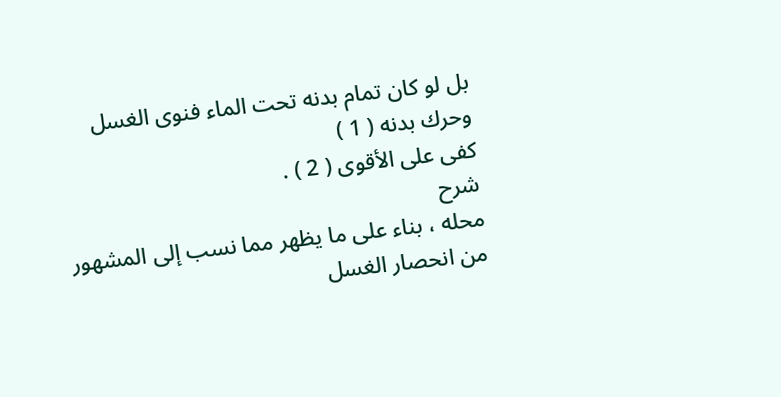بل لو كان تمام بدنه تحت الماء فنوى الغسل وحرك بدنه ( 1 )
كفى على الأقوى ( 2 ) .
شرح
محله ، بناء على ما يظهر مما نسب إلى المشهور من انحصار الغسل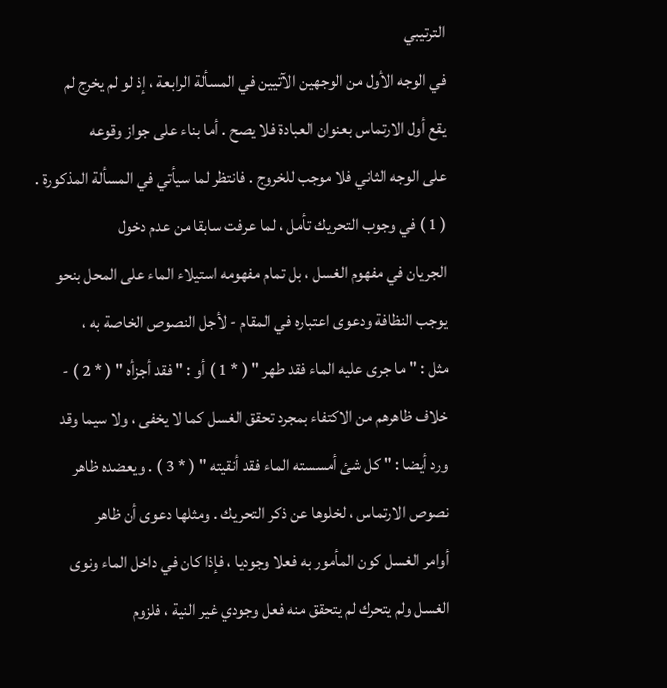الترتيبي
في الوجه الأول من الوجهين الآتيين في المسألة الرابعة ، إذ لو لم يخرج لم
يقع أول الارتماس بعنوان العبادة فلا يصح . أما بناء على جواز وقوعه
على الوجه الثاني فلا موجب للخروج . فانتظر لما سيأتي في المسألة المذكورة .
( 1 ) في وجوب التحريك تأمل ، لما عرفت سابقا من عدم دخول
الجريان في مفهوم الغسل ، بل تمام مفهومه استيلاء الماء على المحل بنحو
يوجب النظافة ودعوى اعتباره في المقام - لأجل النصوص الخاصة به ،
مثل : " ما جرى عليه الماء فقد طهر " ( * 1 ) أو : " فقد أجزأه " ( * 2 ) -
خلاف ظاهرهم من الاكتفاء بمجرد تحقق الغسل كما لا يخفى ، ولا سيما وقد
ورد أيضا : " كل شئ أمسسته الماء فقد أنقيته " ( * 3 ) . ويعضده ظاهر
نصوص الارتماس ، لخلوها عن ذكر التحريك . ومثلها دعوى أن ظاهر
أوامر الغسل كون المأمور به فعلا وجوديا ، فإذا كان في داخل الماء ونوى
الغسل ولم يتحرك لم يتحقق منه فعل وجودي غير النية ، فلزوم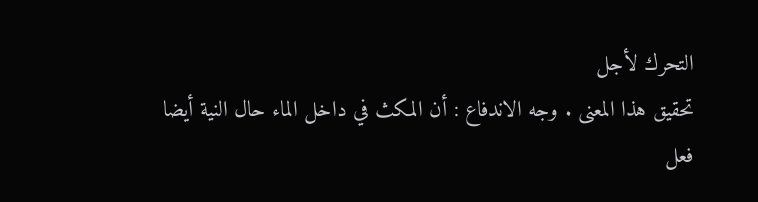التحرك لأجل
تحقيق هذا المعنى . وجه الاندفاع : أن المكث في داخل الماء حال النية أيضا
فعل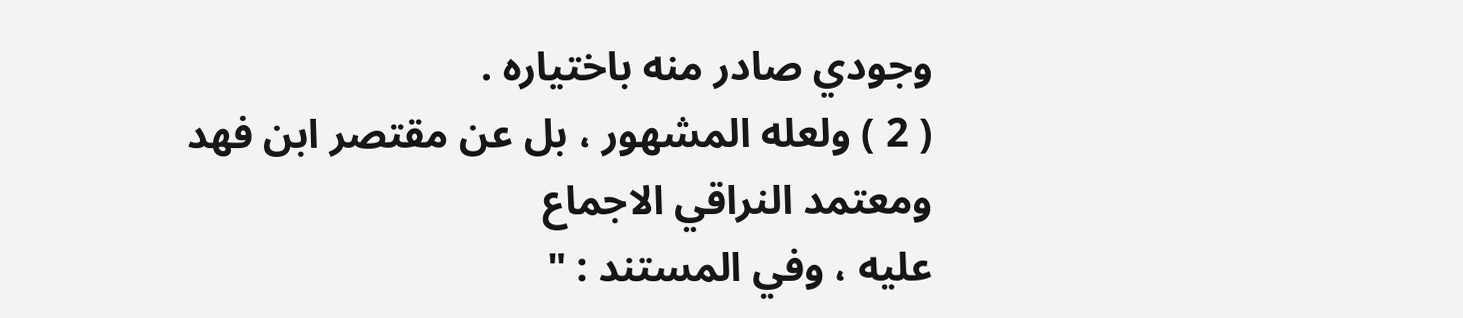وجودي صادر منه باختياره .
( 2 ) ولعله المشهور ، بل عن مقتصر ابن فهد ومعتمد النراقي الاجماع
عليه ، وفي المستند : "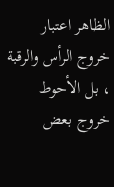الظاهر اعتبار خروج الرأس والرقبة ، بل الأحوط
خروج بعض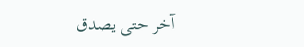آخر حتى يصدق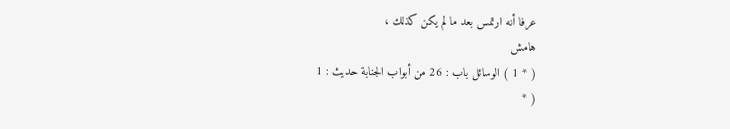عرفا أنه ارتمس بعد ما لم يكن كذلك ،
هامش
( * 1 ) الوسائل باب : 26 من أبواب الجنابة حديث : 1
( *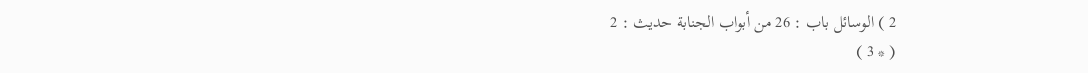2 ) الوسائل باب : 26 من أبواب الجنابة حديث : 2
( * 3 )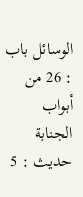الوسائل باب : 26 من أبواب الجنابة حديث : 5